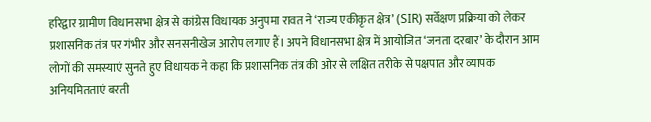हरिद्वार ग्रामीण विधानसभा क्षेत्र से कांग्रेस विधायक अनुपमा रावत ने ‘राज्य एकीकृत क्षेत्र’ (SIR) सर्वेक्षण प्रक्रिया को लेकर प्रशासनिक तंत्र पर गंभीर और सनसनीखेज आरोप लगाए हैं। अपने विधानसभा क्षेत्र में आयोजित ‘जनता दरबार’ के दौरान आम लोगों की समस्याएं सुनते हुए विधायक ने कहा कि प्रशासनिक तंत्र की ओर से लक्षित तरीके से पक्षपात और व्यापक अनियमितताएं बरती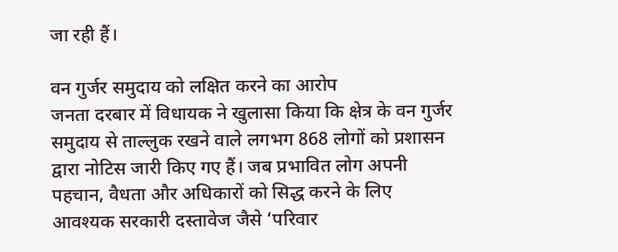जा रही हैं।

वन गुर्जर समुदाय को लक्षित करने का आरोप
जनता दरबार में विधायक ने खुलासा किया कि क्षेत्र के वन गुर्जर समुदाय से ताल्लुक रखने वाले लगभग 868 लोगों को प्रशासन द्वारा नोटिस जारी किए गए हैं। जब प्रभावित लोग अपनी पहचान, वैधता और अधिकारों को सिद्ध करने के लिए आवश्यक सरकारी दस्तावेज जैसे ‘परिवार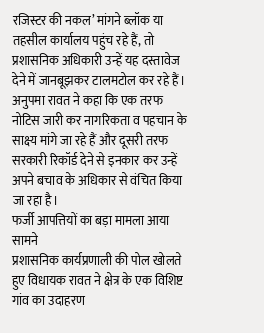रजिस्टर की नकल’ मांगने ब्लॉक या तहसील कार्यालय पहुंच रहे हैं, तो प्रशासनिक अधिकारी उन्हें यह दस्तावेज देने में जानबूझकर टालमटोल कर रहे हैं। अनुपमा रावत ने कहा कि एक तरफ नोटिस जारी कर नागरिकता व पहचान के साक्ष्य मांगे जा रहे हैं और दूसरी तरफ सरकारी रिकॉर्ड देने से इनकार कर उन्हें अपने बचाव के अधिकार से वंचित किया जा रहा है।
फर्जी आपत्तियों का बड़ा मामला आया सामने
प्रशासनिक कार्यप्रणाली की पोल खोलते हुए विधायक रावत ने क्षेत्र के एक विशिष्ट गांव का उदाहरण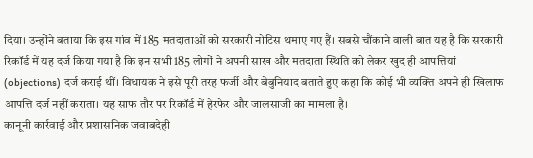दिया। उन्होंने बताया कि इस गांव में 185 मतदाताओं को सरकारी नोटिस थमाए गए हैं। सबसे चौंकाने वाली बात यह है कि सरकारी रिकॉर्ड में यह दर्ज किया गया है कि इन सभी 185 लोगों ने अपनी साख और मतदाता स्थिति को लेकर खुद ही आपत्तियां (objections) दर्ज कराई थीं। विधायक ने इसे पूरी तरह फर्जी और बेबुनियाद बताते हुए कहा कि कोई भी व्यक्ति अपने ही खिलाफ आपत्ति दर्ज नहीं कराता। यह साफ तौर पर रिकॉर्ड में हेरफेर और जालसाजी का मामला है।
कानूनी कार्रवाई और प्रशासनिक जवाबदेही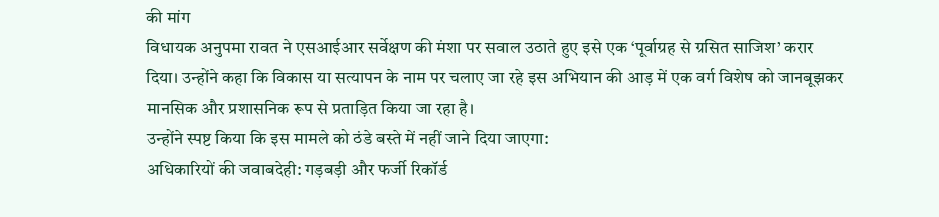की मांग
विधायक अनुपमा रावत ने एसआईआर सर्वेक्षण की मंशा पर सवाल उठाते हुए इसे एक ‘पूर्वाग्रह से ग्रसित साजिश’ करार दिया। उन्होंने कहा कि विकास या सत्यापन के नाम पर चलाए जा रहे इस अभियान की आड़ में एक वर्ग विशेष को जानबूझकर मानसिक और प्रशासनिक रूप से प्रताड़ित किया जा रहा है।
उन्होंने स्पष्ट किया कि इस मामले को ठंडे बस्ते में नहीं जाने दिया जाएगा:
अधिकारियों की जवाबदेही: गड़बड़ी और फर्जी रिकॉर्ड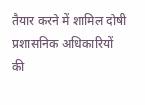तैयार करने में शामिल दोषी प्रशासनिक अधिकारियों की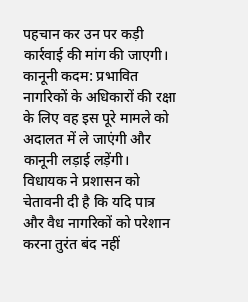पहचान कर उन पर कड़ी कार्रवाई की मांग की जाएगी।
कानूनी कदम: प्रभावित नागरिकों के अधिकारों की रक्षा के लिए वह इस पूरे मामले को अदालत में ले जाएंगी और कानूनी लड़ाई लड़ेंगी।
विधायक ने प्रशासन को चेतावनी दी है कि यदि पात्र और वैध नागरिकों को परेशान करना तुरंत बंद नहीं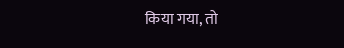किया गया, तो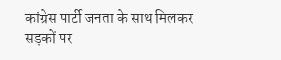कांग्रेस पार्टी जनता के साथ मिलकर सड़कों पर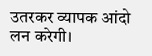उतरकर व्यापक आंदो
लन करेगी।